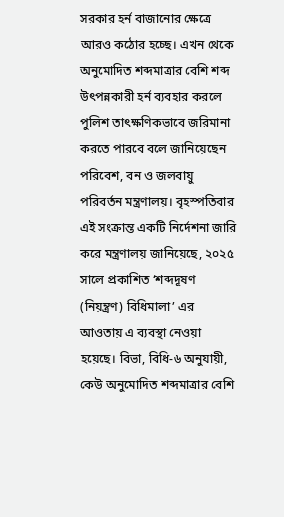সরকার হর্ন বাজানোর ক্ষেত্রে আরও কঠোর হচ্ছে। এখন থেকে অনুমোদিত শব্দমাত্রার বেশি শব্দ উৎপন্নকারী হর্ন ব্যবহার করলে পুলিশ তাৎক্ষণিকভাবে জরিমানা করতে পারবে বলে জানিয়েছেন পরিবেশ, বন ও জলবায়ু পরিবর্তন মন্ত্রণালয়। বৃহস্পতিবার এই সংক্রান্ত একটি নির্দেশনা জারি করে মন্ত্রণালয় জানিয়েছে, ২০২৫ সালে প্রকাশিত ‘শব্দদূষণ (নিয়ন্ত্রণ) বিধিমালা’ এর আওতায় এ ব্যবস্থা নেওয়া হয়েছে। বিভা, বিধি-৬ অনুযায়ী, কেউ অনুমোদিত শব্দমাত্রার বেশি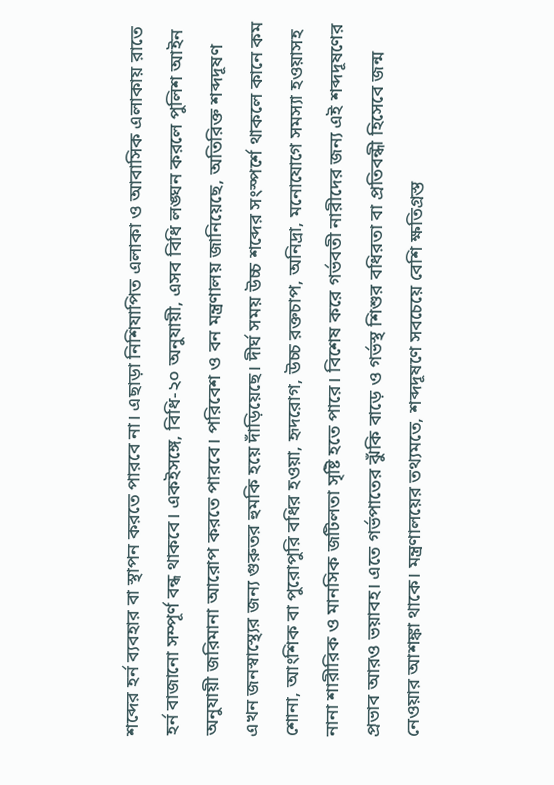শব্দের হর্ন ব্যবহার বা স্থাপন করতে পারবে না। এছাড়া নিশিযাপিত এলাকা ও আবাসিক এলাকায় রাতে হর্ন বাজানো সম্পূর্ণ বন্ধ থাকবে। একইসঙ্গে, বিধি-২০ অনুযায়ী, এসব বিধি লঙ্ঘন করলে পুলিশ আইন অনুযায়ী জরিমানা আরোপ করতে পারবে। পরিবেশ ও বন মন্ত্রণালয় জানিয়েছে, অতিরিক্ত শব্দদূষণ এখন জনস্বাস্থ্যের জন্য গুরুতর হুমকি হয়ে দাঁড়িয়েছে। দীর্ঘ সময় উচ্চ শব্দের সংস্পর্শে থাকলে কানে কম শোনা, আংশিক বা পুরোপুরি বধির হওয়া, হৃদরোগ, উচ্চ রক্তচাপ, অনিদ্রা, মনোযোগে সমস্যা হওয়াসহ নানা শারীরিক ও মানসিক জটিলতা সৃষ্টি হতে পারে। বিশেষ করে গর্ভবতী নারীদের জন্য এই শব্দদূষণের প্রভাব আরও ভয়াবহ। এতে গর্ভপাতের ঝুঁকি বাড়ে ও গর্ভস্থ শিশুর বধিরতা বা প্রতিবন্ধী হিসেবে জন্ম নেওয়ার আশঙ্কা থাকে। মন্ত্রণালয়ের তথ্যমতে, শব্দদূষণে সবচেয়ে বেশি ক্ষতিগ্রস্ত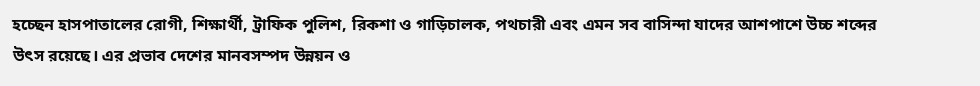হচ্ছেন হাসপাতালের রোগী, শিক্ষার্থী, ট্রাফিক পুলিশ, রিকশা ও গাড়িচালক, পথচারী এবং এমন সব বাসিন্দা যাদের আশপাশে উচ্চ শব্দের উৎস রয়েছে। এর প্রভাব দেশের মানবসম্পদ উন্নয়ন ও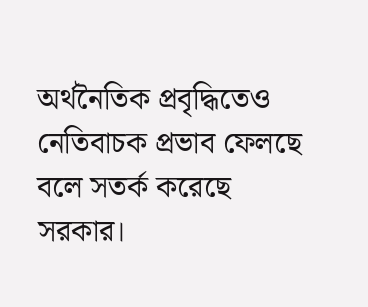অর্থনৈতিক প্রবৃদ্ধিতেও নেতিবাচক প্রভাব ফেলছে বলে সতর্ক করেছে সরকার।